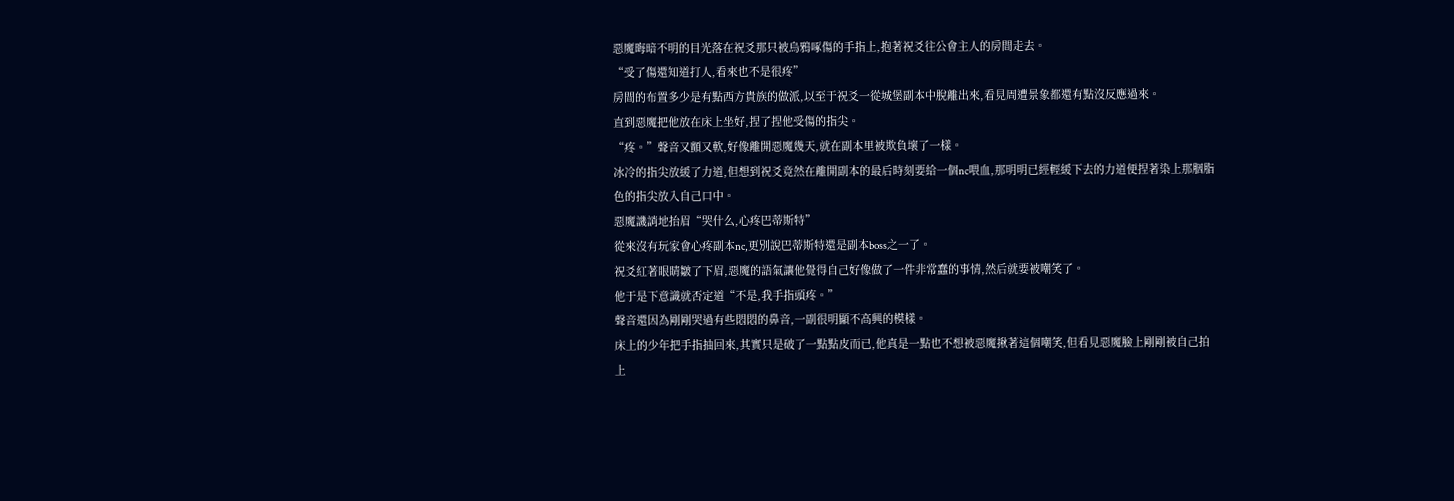惡魔晦暗不明的目光落在祝爻那只被烏鴉啄傷的手指上,抱著祝爻往公會主人的房間走去。
“受了傷還知道打人,看來也不是很疼”
房間的布置多少是有點西方貴族的做派,以至于祝爻一從城堡副本中脫離出來,看見周遭景象都還有點沒反應過來。
直到惡魔把他放在床上坐好,捏了捏他受傷的指尖。
“疼。”聲音又顫又軟,好像離開惡魔幾天,就在副本里被欺負壞了一樣。
冰冷的指尖放緩了力道,但想到祝爻竟然在離開副本的最后時刻要給一個nc喂血,那明明已經輕緩下去的力道便捏著染上那胭脂色的指尖放入自己口中。
惡魔譏誚地抬眉“哭什么,心疼巴蒂斯特”
從來沒有玩家會心疼副本nc,更別說巴蒂斯特還是副本boss之一了。
祝爻紅著眼睛皺了下眉,惡魔的語氣讓他覺得自己好像做了一件非常蠢的事情,然后就要被嘲笑了。
他于是下意識就否定道“不是,我手指頭疼。”
聲音還因為剛剛哭過有些悶悶的鼻音,一副很明顯不高興的模樣。
床上的少年把手指抽回來,其實只是破了一點點皮而已,他真是一點也不想被惡魔揪著這個嘲笑,但看見惡魔臉上剛剛被自己拍上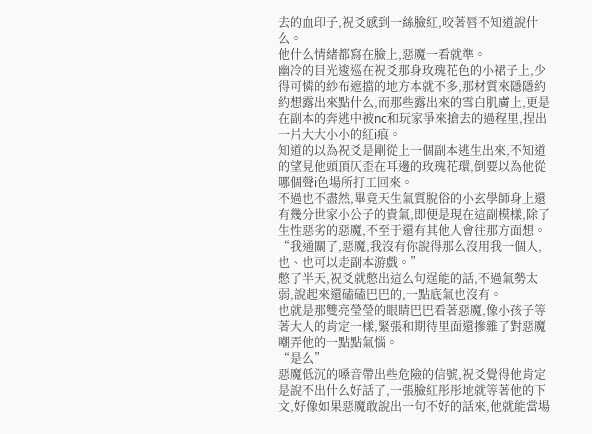去的血印子,祝爻感到一絲臉紅,咬著唇不知道說什么。
他什么情緒都寫在臉上,惡魔一看就準。
幽冷的目光逡巡在祝爻那身玫瑰花色的小裙子上,少得可憐的紗布遮擋的地方本就不多,那材質來隱隱約約想露出來點什么,而那些露出來的雪白肌膚上,更是在副本的奔逃中被nc和玩家爭來搶去的過程里,捏出一片大大小小的紅i痕。
知道的以為祝爻是剛從上一個副本逃生出來,不知道的望見他頭頂仄歪在耳邊的玫瑰花環,倒要以為他從哪個聲i色場所打工回來。
不過也不盡然,畢竟天生氣質脫俗的小玄學師身上還有幾分世家小公子的貴氣,即便是現在這副模樣,除了生性惡劣的惡魔,不至于還有其他人會往那方面想。
“我通關了,惡魔,我沒有你說得那么沒用我一個人,也、也可以走副本游戲。”
憋了半天,祝爻就憋出這么句逞能的話,不過氣勢太弱,說起來還磕磕巴巴的,一點底氣也沒有。
也就是那雙亮瑩瑩的眼睛巴巴看著惡魔,像小孩子等著大人的肯定一樣,緊張和期待里面還摻雜了對惡魔嘲弄他的一點點氣惱。
“是么”
惡魔低沉的嗓音帶出些危險的信號,祝爻覺得他肯定是說不出什么好話了,一張臉紅彤彤地就等著他的下文,好像如果惡魔敢說出一句不好的話來,他就能當場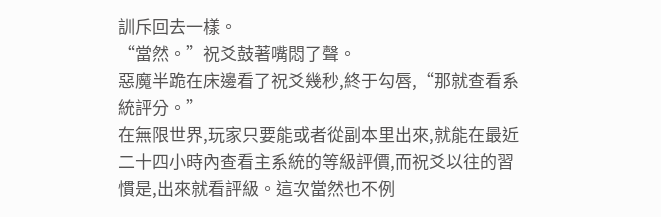訓斥回去一樣。
“當然。”祝爻鼓著嘴悶了聲。
惡魔半跪在床邊看了祝爻幾秒,終于勾唇,“那就查看系統評分。”
在無限世界,玩家只要能或者從副本里出來,就能在最近二十四小時內查看主系統的等級評價,而祝爻以往的習慣是,出來就看評級。這次當然也不例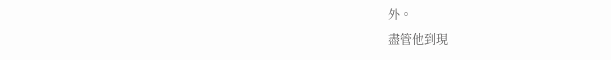外。
盡管他到現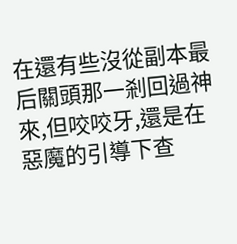在還有些沒從副本最后關頭那一剎回過神來,但咬咬牙,還是在惡魔的引導下查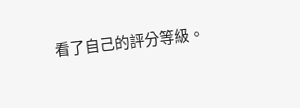看了自己的評分等級。